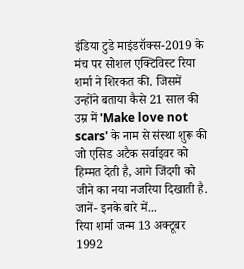इंडिया टुडे माइंडरॉक्स-2019 के मंच पर सोशल एक्टिविस्ट रिया शर्मा ने शिरकत की. जिसमें उन्होंने बताया कैसे 21 साल की उम्र में 'Make love not scars' के नाम से संस्था शुरू की जो एसिड अटैक सर्वाइवर को हिम्मत देती है, आगे जिंदगी को जीने का नया नजरिया दिखाती है. जानें- इनके बारे में...
रिया शर्मा जन्म 13 अक्टूबर 1992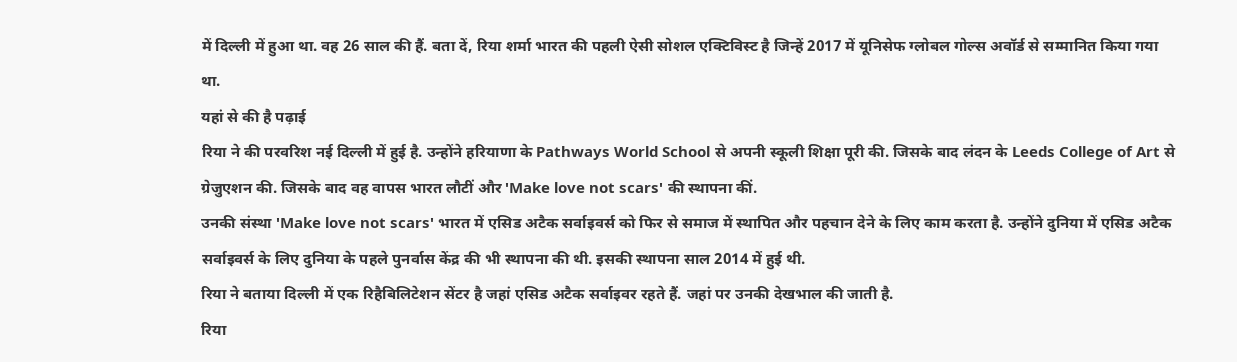में दिल्ली में हुआ था. वह 26 साल की हैं. बता दें, रिया शर्मा भारत की पहली ऐसी सोशल एक्टिविस्ट है जिन्हें 2017 में यूनिसेफ ग्लोबल गोल्स अवॉर्ड से सम्मानित किया गया था.
यहां से की है पढ़ाई
रिया ने की परवरिश नई दिल्ली में हुई है. उन्होंने हरियाणा के Pathways World School से अपनी स्कूली शिक्षा पूरी की. जिसके बाद लंदन के Leeds College of Art से ग्रेजुएशन की. जिसके बाद वह वापस भारत लौटीं और 'Make love not scars' की स्थापना कीं.
उनकी संस्था 'Make love not scars' भारत में एसिड अटैक सर्वाइवर्स को फिर से समाज में स्थापित और पहचान देने के लिए काम करता है. उन्होंने दुनिया में एसिड अटैक सर्वाइवर्स के लिए दुनिया के पहले पुनर्वास केंद्र की भी स्थापना की थी. इसकी स्थापना साल 2014 में हुई थी.
रिया ने बताया दिल्ली में एक रिहैबिलिटेशन सेंटर है जहां एसिड अटैक सर्वाइवर रहते हैं. जहां पर उनकी देखभाल की जाती है.
रिया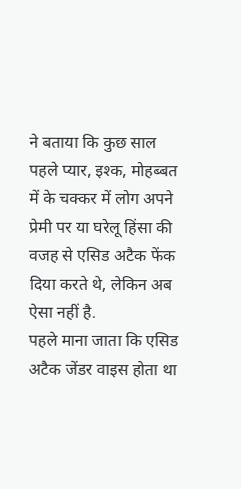ने बताया कि कुछ साल पहले प्यार, इश्क, मोहब्बत में के चक्कर में लोग अपने प्रेमी पर या घरेलू हिंसा की वजह से एसिड अटैक फेंक दिया करते थे, लेकिन अब ऐसा नहीं है.
पहले माना जाता कि एसिड अटैक जेंडर वाइस होता था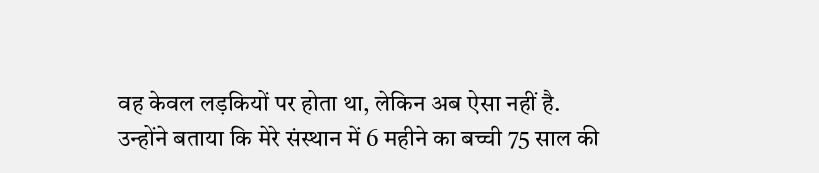वह केवल लड़कियों पर होता था, लेकिन अब ऐसा नहीं है.
उन्होंने बताया कि मेरे संस्थान में 6 महीने का बच्ची 75 साल की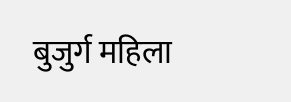बुजुर्ग महिला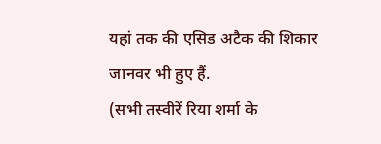यहां तक की एसिड अटैक की शिकार जानवर भी हुए हैं.
(सभी तस्वीरें रिया शर्मा के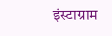इंस्टाग्राम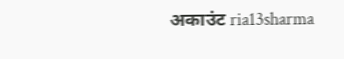अकाउंट ria13sharma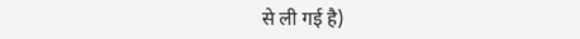से ली गई है)